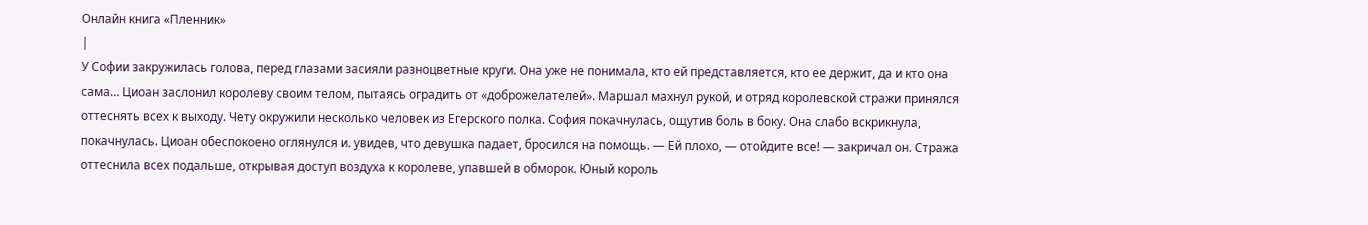Онлайн книга «Пленник»
|
У Софии закружилась голова, перед глазами засияли разноцветные круги. Она уже не понимала, кто ей представляется, кто ее держит, да и кто она сама… Циоан заслонил королеву своим телом, пытаясь оградить от «доброжелателей». Маршал махнул рукой, и отряд королевской стражи принялся оттеснять всех к выходу. Чету окружили несколько человек из Егерского полка. София покачнулась, ощутив боль в боку. Она слабо вскрикнула, покачнулась. Циоан обеспокоено оглянулся и. увидев, что девушка падает, бросился на помощь. — Ей плохо, — отойдите все! — закричал он. Стража оттеснила всех подальше, открывая доступ воздуха к королеве, упавшей в обморок. Юный король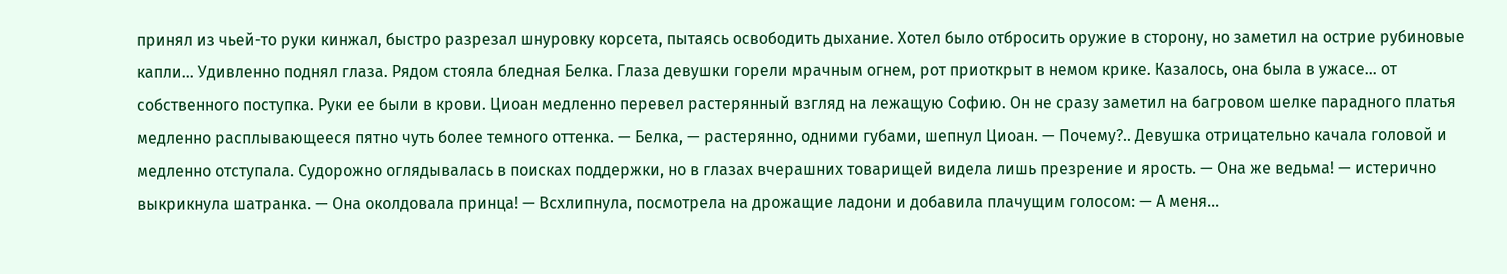принял из чьей-то руки кинжал, быстро разрезал шнуровку корсета, пытаясь освободить дыхание. Хотел было отбросить оружие в сторону, но заметил на острие рубиновые капли… Удивленно поднял глаза. Рядом стояла бледная Белка. Глаза девушки горели мрачным огнем, рот приоткрыт в немом крике. Казалось, она была в ужасе… от собственного поступка. Руки ее были в крови. Циоан медленно перевел растерянный взгляд на лежащую Софию. Он не сразу заметил на багровом шелке парадного платья медленно расплывающееся пятно чуть более темного оттенка. — Белка, — растерянно, одними губами, шепнул Циоан. — Почему?.. Девушка отрицательно качала головой и медленно отступала. Судорожно оглядывалась в поисках поддержки, но в глазах вчерашних товарищей видела лишь презрение и ярость. — Она же ведьма! — истерично выкрикнула шатранка. — Она околдовала принца! — Всхлипнула, посмотрела на дрожащие ладони и добавила плачущим голосом: — А меня…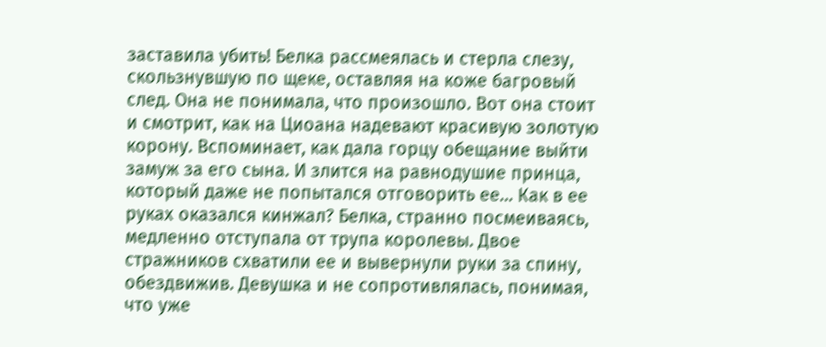заставила убить! Белка рассмеялась и стерла слезу, скользнувшую по щеке, оставляя на коже багровый след. Она не понимала, что произошло. Вот она стоит и смотрит, как на Циоана надевают красивую золотую корону. Вспоминает, как дала горцу обещание выйти замуж за его сына. И злится на равнодушие принца, который даже не попытался отговорить ее… Как в ее руках оказался кинжал? Белка, странно посмеиваясь, медленно отступала от трупа королевы. Двое стражников схватили ее и вывернули руки за спину, обездвижив. Девушка и не сопротивлялась, понимая, что уже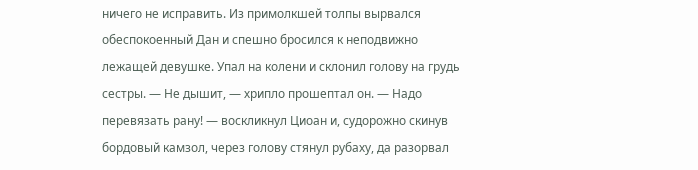ничего не исправить. Из примолкшей толпы вырвался обеспокоенный Дан и спешно бросился к неподвижно лежащей девушке. Упал на колени и склонил голову на грудь сестры. — Не дышит, — хрипло прошептал он. — Надо перевязать рану! — воскликнул Циоан и, судорожно скинув бордовый камзол, через голову стянул рубаху, да разорвал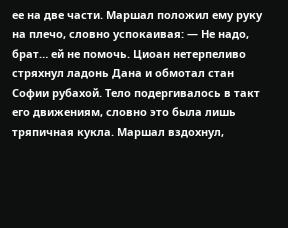ее на две части. Маршал положил ему руку на плечо, словно успокаивая: — Не надо, брат… ей не помочь. Циоан нетерпеливо стряхнул ладонь Дана и обмотал стан Софии рубахой. Тело подергивалось в такт его движениям, словно это была лишь тряпичная кукла. Маршал вздохнул,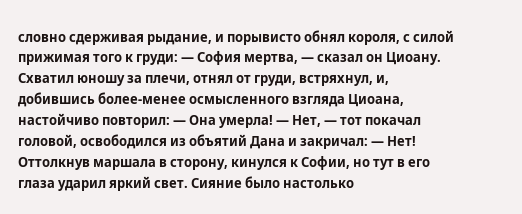словно сдерживая рыдание, и порывисто обнял короля, с силой прижимая того к груди: — София мертва, — сказал он Циоану. Схватил юношу за плечи, отнял от груди, встряхнул, и, добившись более-менее осмысленного взгляда Циоана, настойчиво повторил: — Она умерла! — Нет, — тот покачал головой, освободился из объятий Дана и закричал: — Нет! Оттолкнув маршала в сторону, кинулся к Софии, но тут в его глаза ударил яркий свет. Сияние было настолько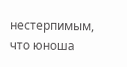нестерпимым, что юноша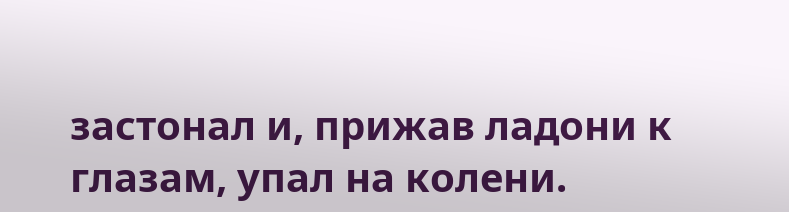застонал и, прижав ладони к глазам, упал на колени.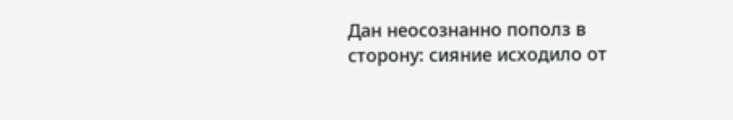Дан неосознанно пополз в сторону: сияние исходило от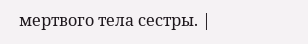мертвого тела сестры. |